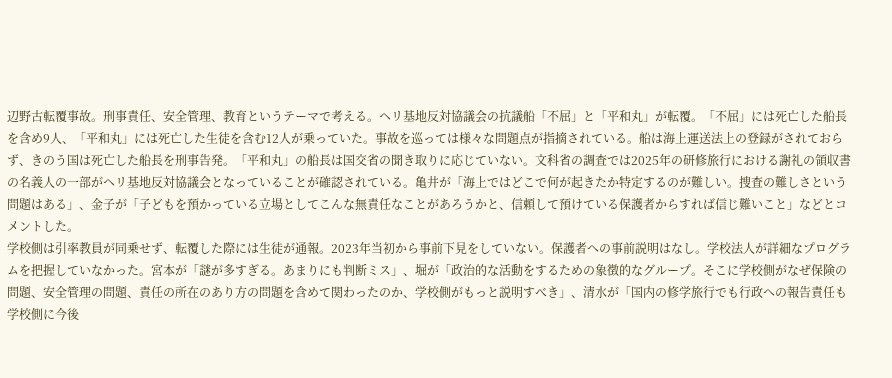辺野古転覆事故。刑事責任、安全管理、教育というテーマで考える。ヘリ基地反対協議会の抗議船「不屈」と「平和丸」が転覆。「不屈」には死亡した船長を含め9人、「平和丸」には死亡した生徒を含む12人が乗っていた。事故を巡っては様々な問題点が指摘されている。船は海上運送法上の登録がされておらず、きのう国は死亡した船長を刑事告発。「平和丸」の船長は国交省の聞き取りに応じていない。文科省の調査では2025年の研修旅行における謝礼の領収書の名義人の一部がヘリ基地反対協議会となっていることが確認されている。亀井が「海上ではどこで何が起きたか特定するのが難しい。捜査の難しさという問題はある」、金子が「子どもを預かっている立場としてこんな無責任なことがあろうかと、信頼して預けている保護者からすれば信じ難いこと」などとコメントした。
学校側は引率教員が同乗せず、転覆した際には生徒が通報。2023年当初から事前下見をしていない。保護者への事前説明はなし。学校法人が詳細なプログラムを把握していなかった。宮本が「謎が多すぎる。あまりにも判断ミス」、堀が「政治的な活動をするための象徴的なグループ。そこに学校側がなぜ保険の問題、安全管理の問題、責任の所在のあり方の問題を含めて関わったのか、学校側がもっと説明すべき」、清水が「国内の修学旅行でも行政への報告責任も学校側に今後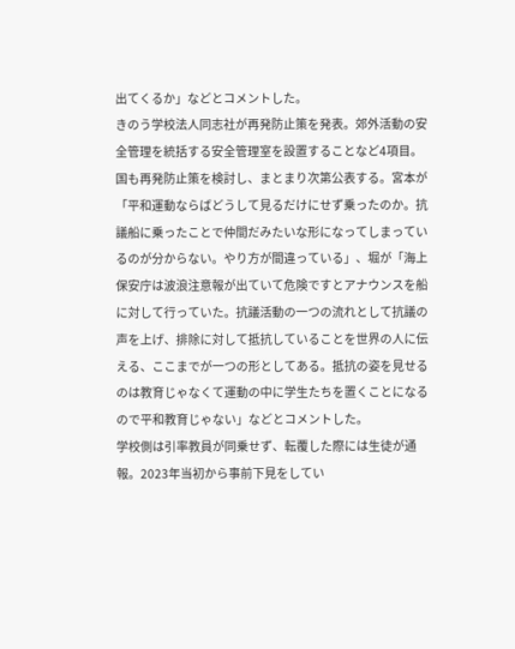出てくるか」などとコメントした。
きのう学校法人同志社が再発防止策を発表。郊外活動の安全管理を統括する安全管理室を設置することなど4項目。国も再発防止策を検討し、まとまり次第公表する。宮本が「平和運動ならばどうして見るだけにせず乗ったのか。抗議船に乗ったことで仲間だみたいな形になってしまっているのが分からない。やり方が間違っている」、堀が「海上保安庁は波浪注意報が出ていて危険ですとアナウンスを船に対して行っていた。抗議活動の一つの流れとして抗議の声を上げ、排除に対して抵抗していることを世界の人に伝える、ここまでが一つの形としてある。抵抗の姿を見せるのは教育じゃなくて運動の中に学生たちを置くことになるので平和教育じゃない」などとコメントした。
学校側は引率教員が同乗せず、転覆した際には生徒が通報。2023年当初から事前下見をしてい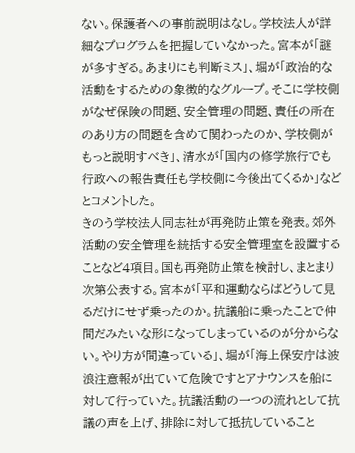ない。保護者への事前説明はなし。学校法人が詳細なプログラムを把握していなかった。宮本が「謎が多すぎる。あまりにも判断ミス」、堀が「政治的な活動をするための象徴的なグループ。そこに学校側がなぜ保険の問題、安全管理の問題、責任の所在のあり方の問題を含めて関わったのか、学校側がもっと説明すべき」、清水が「国内の修学旅行でも行政への報告責任も学校側に今後出てくるか」などとコメントした。
きのう学校法人同志社が再発防止策を発表。郊外活動の安全管理を統括する安全管理室を設置することなど4項目。国も再発防止策を検討し、まとまり次第公表する。宮本が「平和運動ならばどうして見るだけにせず乗ったのか。抗議船に乗ったことで仲間だみたいな形になってしまっているのが分からない。やり方が間違っている」、堀が「海上保安庁は波浪注意報が出ていて危険ですとアナウンスを船に対して行っていた。抗議活動の一つの流れとして抗議の声を上げ、排除に対して抵抗していること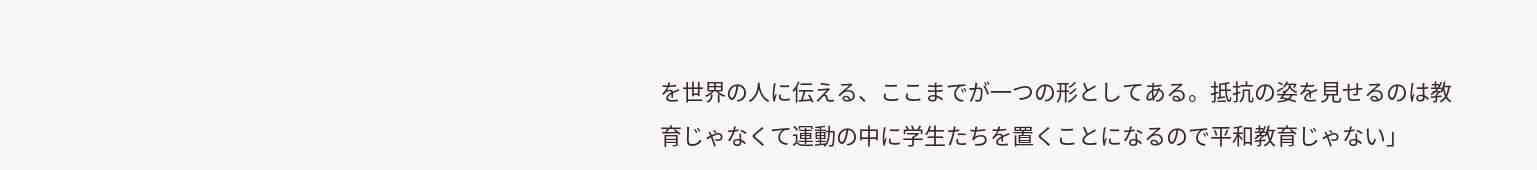を世界の人に伝える、ここまでが一つの形としてある。抵抗の姿を見せるのは教育じゃなくて運動の中に学生たちを置くことになるので平和教育じゃない」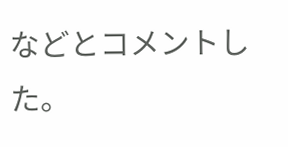などとコメントした。